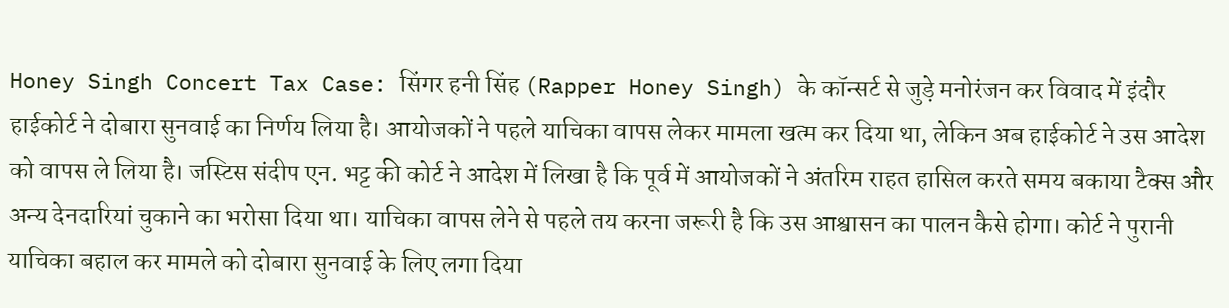Honey Singh Concert Tax Case: सिंगर हनी सिंह (Rapper Honey Singh) के कॉन्सर्ट से जुड़े मनोरंजन कर विवाद में इंदौर हाईकोर्ट ने दोबारा सुनवाई का निर्णय लिया है। आयोजकों ने पहले याचिका वापस लेकर मामला खत्म कर दिया था, लेकिन अब हाईकोर्ट ने उस आदेश को वापस ले लिया है। जस्टिस संदीप एन. भट्ट की कोर्ट ने आदेश में लिखा है कि पूर्व में आयोजकों ने अंतरिम राहत हासिल करते समय बकाया टैक्स और अन्य देनदारियां चुकाने का भरोसा दिया था। याचिका वापस लेने से पहले तय करना जरूरी है कि उस आश्वासन का पालन कैसे होगा। कोर्ट ने पुरानी याचिका बहाल कर मामले को दोबारा सुनवाई के लिए लगा दिया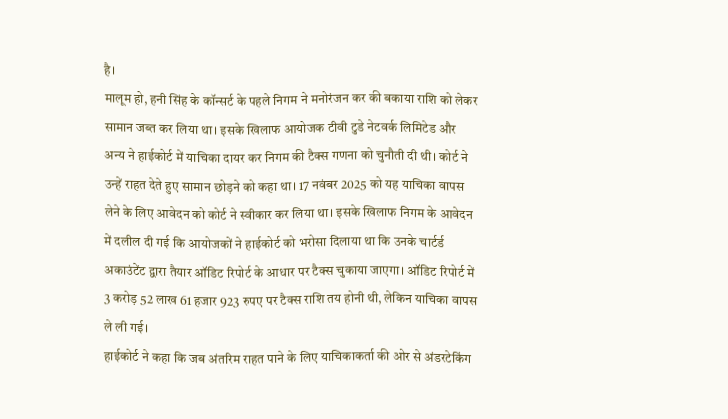है।
मालूम हो, हनी सिंह के कॉन्सर्ट के पहले निगम ने मनोरंजन कर की बकाया राशि को लेकर सामान जब्त कर लिया था। इसके खिलाफ आयोजक टीवी टुडे नेटवर्क लिमिटेड और अन्य ने हाईकोर्ट में याचिका दायर कर निगम की टैक्स गणना को चुनौती दी थी। कोर्ट ने उन्हें राहत देते हुए सामान छोड़ने को कहा था। 17 नवंबर 2025 को यह याचिका वापस लेने के लिए आवेदन को कोर्ट ने स्वीकार कर लिया था। इसके खिलाफ निगम के आवेदन में दलील दी गई कि आयोजकों ने हाईकोर्ट को भरोसा दिलाया था कि उनके चार्टर्ड अकाउंटेंट द्वारा तैयार ऑडिट रिपोर्ट के आधार पर टैक्स चुकाया जाएगा। ऑडिट रिपोर्ट में 3 करोड़ 52 लाख 61 हजार 923 रुपए पर टैक्स राशि तय होनी थी, लेकिन याचिका वापस ले ली गई।
हाईकोर्ट ने कहा कि जब अंतरिम राहत पाने के लिए याचिकाकर्ता की ओर से अंडरटेकिंग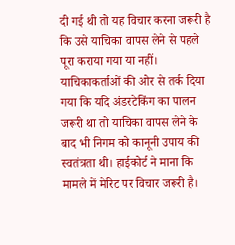दी गई थी तो यह विचार करना जरूरी है कि उसे याचिका वापस लेने से पहले पूरा कराया गया या नहीं। याचिकाकर्ताओं की ओर से तर्क दिया गया कि यदि अंडरटेकिंग का पालन जरूरी था तो याचिका वापस लेने के बाद भी निगम को कानूनी उपाय की स्वतंत्रता थी। हाईकोर्ट ने माना कि मामले में मेरिट पर विचार जरूरी है।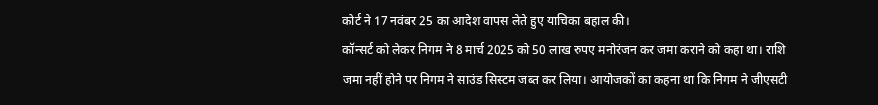कोर्ट ने 17 नवंबर 25 का आदेश वापस लेते हुए याचिका बहाल की।
कॉन्सर्ट को लेकर निगम ने 8 मार्च 2025 को 50 लाख रुपए मनोरंजन कर जमा कराने को कहा था। राशि जमा नहीं होने पर निगम ने साउंड सिस्टम जब्त कर लिया। आयोजकों का कहना था कि निगम ने जीएसटी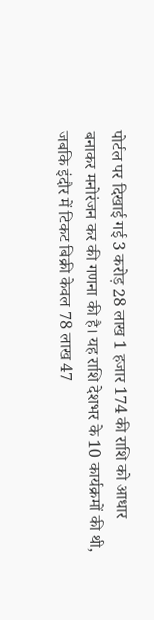पोर्टल पर दिखाई गई 3 करोड़ 28 लाख 1 हजार 174 की राशि को आधार बनाकर मनोरंजन कर की गणना की है। यह राशि देशभर के 10 कार्यक्रमों की थी, जबकि इंदौर में टिकट बिक्री केवल 78 लाख 47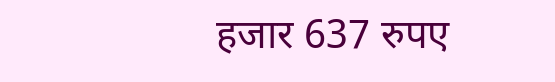हजार 637 रुपए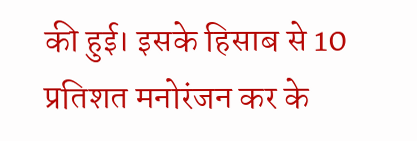की हुई। इसके हिसाब से 10 प्रतिशत मनोरंजन कर के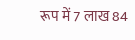रूप में 7 लाख 84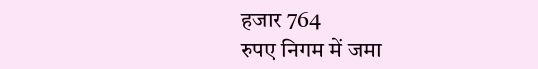हजार 764
रुपए निगम में जमा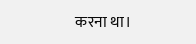करना था।